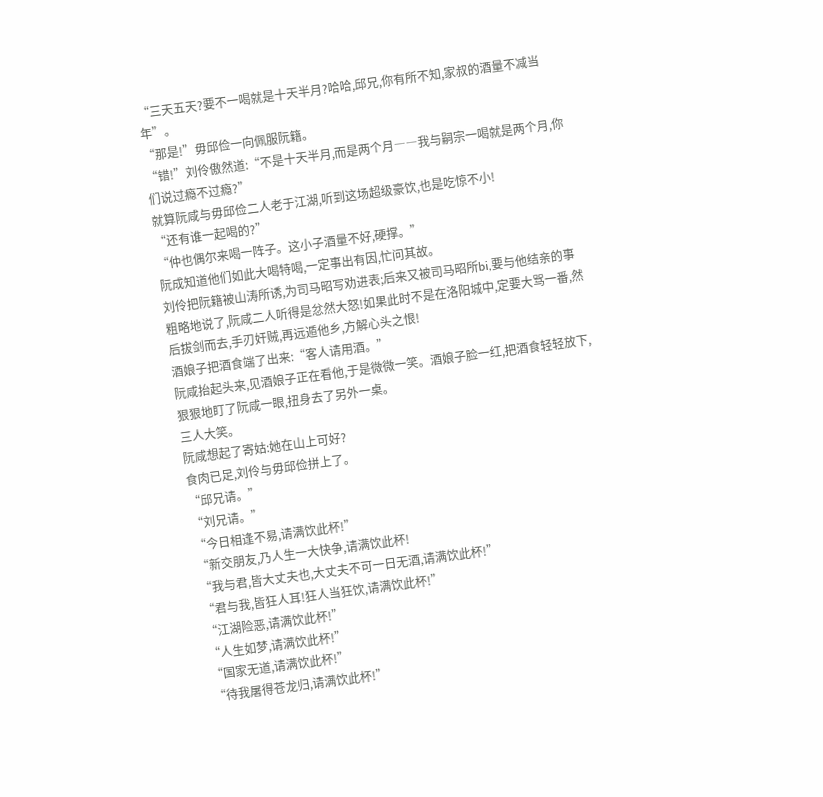“三天五天?要不一喝就是十天半月?哈哈,邱兄,你有所不知,家叔的酒量不减当年”。
“那是!”毋邱俭一向佩服阮籍。
“错!”刘伶傲然道:“不是十天半月,而是两个月――我与嗣宗一喝就是两个月,你们说过瘾不过瘾?”
就算阮咸与毋邱俭二人老于江湖,听到这场超级豪饮,也是吃惊不小!
“还有谁一起喝的?”
“仲也偶尔来喝一阵子。这小子酒量不好,硬撑。”
阮成知道他们如此大喝特喝,一定事出有因,忙问其故。
刘伶把阮籍被山涛所诱,为司马昭写劝进表;后来又被司马昭所bi,要与他结亲的事粗略地说了,阮咸二人听得是忿然大怒!如果此时不是在洛阳城中,定要大骂一番,然后拔剑而去,手刃奸贼,再远遁他乡,方解心头之恨!
酒娘子把酒食端了出来:“客人请用酒。”
阮咸抬起头来,见酒娘子正在看他,于是微微一笑。酒娘子脸一红,把酒食轻轻放下,狠狠地盯了阮咸一眼,扭身去了另外一桌。
三人大笑。
阮咸想起了寄姑:她在山上可好?
食肉已足,刘伶与毋邱俭拼上了。
“邱兄请。”
“刘兄请。”
“今日相逢不易,请满饮此杯!”
“新交朋友,乃人生一大快争,请满饮此杯!
“我与君,皆大丈夫也,大丈夫不可一日无酒,请满饮此杯!”
“君与我,皆狂人耳!狂人当狂饮,请满饮此杯!”
“江湖险恶,请满饮此杯!”
“人生如梦,请满饮此杯!”
“国家无道,请满饮此杯!”
“待我屠得苍龙归,请满饮此杯!”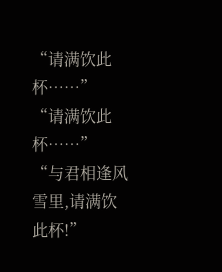“请满饮此杯……”
“请满饮此杯……”
“与君相逢风雪里,请满饮此杯!”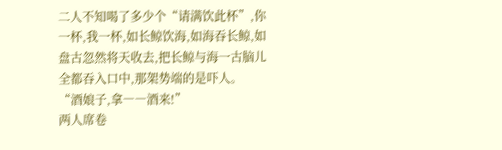二人不知喝了多少个“请满饮此杯”,你一杯,我一杯,如长鲸饮海,如海吞长鲸,如盘古忽然将天收去,把长鲸与海一古脑儿全都吞入口中,那架势端的是吓人。
“酒娘子,拿――酒来!”
两人席卷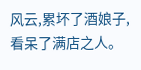风云,累坏了酒娘子,看呆了满店之人。